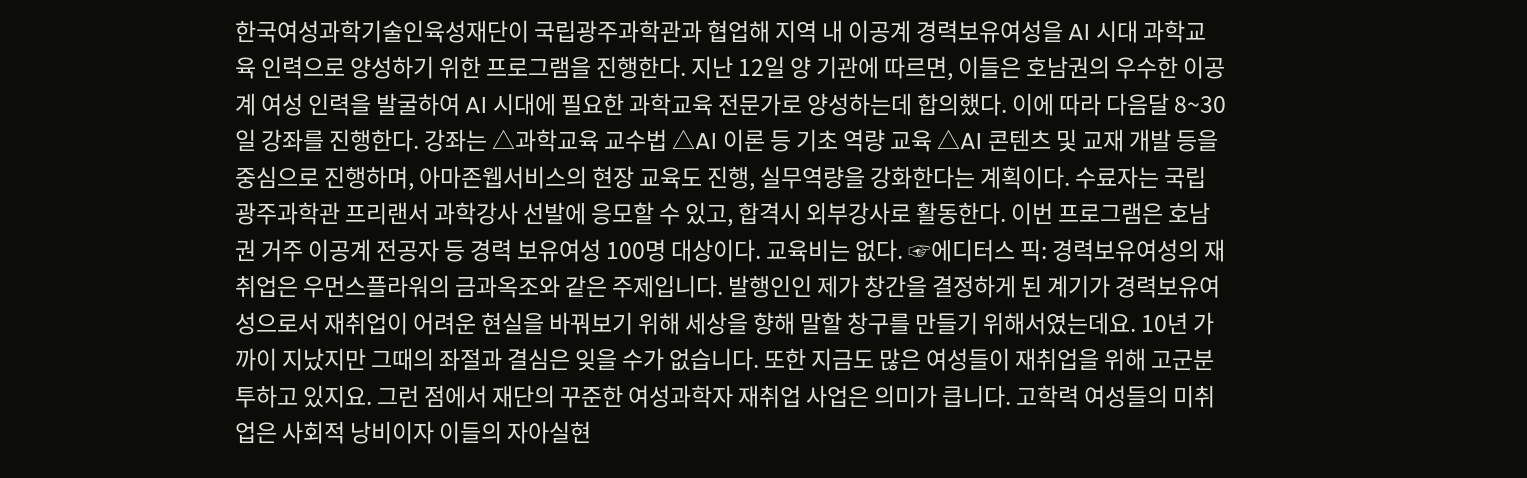한국여성과학기술인육성재단이 국립광주과학관과 협업해 지역 내 이공계 경력보유여성을 AI 시대 과학교육 인력으로 양성하기 위한 프로그램을 진행한다. 지난 12일 양 기관에 따르면, 이들은 호남권의 우수한 이공계 여성 인력을 발굴하여 AI 시대에 필요한 과학교육 전문가로 양성하는데 합의했다. 이에 따라 다음달 8~30일 강좌를 진행한다. 강좌는 △과학교육 교수법 △AI 이론 등 기초 역량 교육 △AI 콘텐츠 및 교재 개발 등을 중심으로 진행하며, 아마존웹서비스의 현장 교육도 진행, 실무역량을 강화한다는 계획이다. 수료자는 국립광주과학관 프리랜서 과학강사 선발에 응모할 수 있고, 합격시 외부강사로 활동한다. 이번 프로그램은 호남권 거주 이공계 전공자 등 경력 보유여성 100명 대상이다. 교육비는 없다. ☞에디터스 픽: 경력보유여성의 재취업은 우먼스플라워의 금과옥조와 같은 주제입니다. 발행인인 제가 창간을 결정하게 된 계기가 경력보유여성으로서 재취업이 어려운 현실을 바꿔보기 위해 세상을 향해 말할 창구를 만들기 위해서였는데요. 10년 가까이 지났지만 그때의 좌절과 결심은 잊을 수가 없습니다. 또한 지금도 많은 여성들이 재취업을 위해 고군분투하고 있지요. 그런 점에서 재단의 꾸준한 여성과학자 재취업 사업은 의미가 큽니다. 고학력 여성들의 미취업은 사회적 낭비이자 이들의 자아실현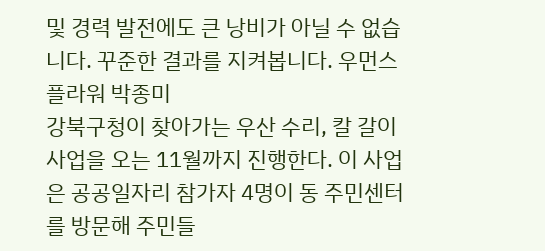및 경력 발전에도 큰 낭비가 아닐 수 없습니다. 꾸준한 결과를 지켜봅니다. 우먼스플라워 박종미
강북구청이 찾아가는 우산 수리, 칼 갈이 사업을 오는 11월까지 진행한다. 이 사업은 공공일자리 참가자 4명이 동 주민센터를 방문해 주민들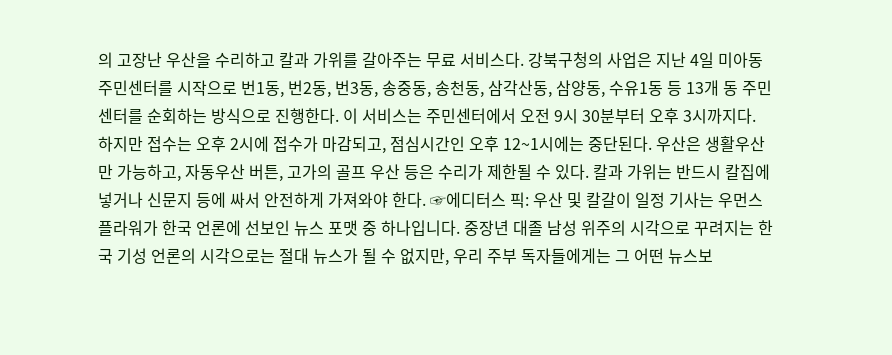의 고장난 우산을 수리하고 칼과 가위를 갈아주는 무료 서비스다. 강북구청의 사업은 지난 4일 미아동 주민센터를 시작으로 번1동, 번2동, 번3동, 송중동, 송천동, 삼각산동, 삼양동, 수유1동 등 13개 동 주민센터를 순회하는 방식으로 진행한다. 이 서비스는 주민센터에서 오전 9시 30분부터 오후 3시까지다. 하지만 접수는 오후 2시에 접수가 마감되고, 점심시간인 오후 12~1시에는 중단된다. 우산은 생활우산만 가능하고, 자동우산 버튼, 고가의 골프 우산 등은 수리가 제한될 수 있다. 칼과 가위는 반드시 칼집에 넣거나 신문지 등에 싸서 안전하게 가져와야 한다. ☞에디터스 픽: 우산 및 칼갈이 일정 기사는 우먼스플라워가 한국 언론에 선보인 뉴스 포맷 중 하나입니다. 중장년 대졸 남성 위주의 시각으로 꾸려지는 한국 기성 언론의 시각으로는 절대 뉴스가 될 수 없지만, 우리 주부 독자들에게는 그 어떤 뉴스보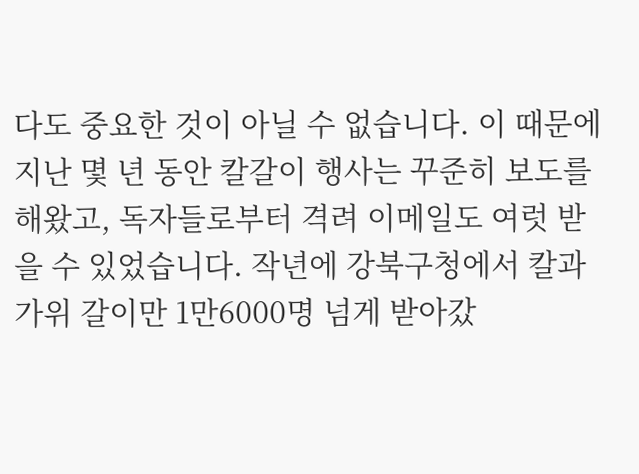다도 중요한 것이 아닐 수 없습니다. 이 때문에 지난 몇 년 동안 칼갈이 행사는 꾸준히 보도를 해왔고, 독자들로부터 격려 이메일도 여럿 받을 수 있었습니다. 작년에 강북구청에서 칼과 가위 갈이만 1만6000명 넘게 받아갔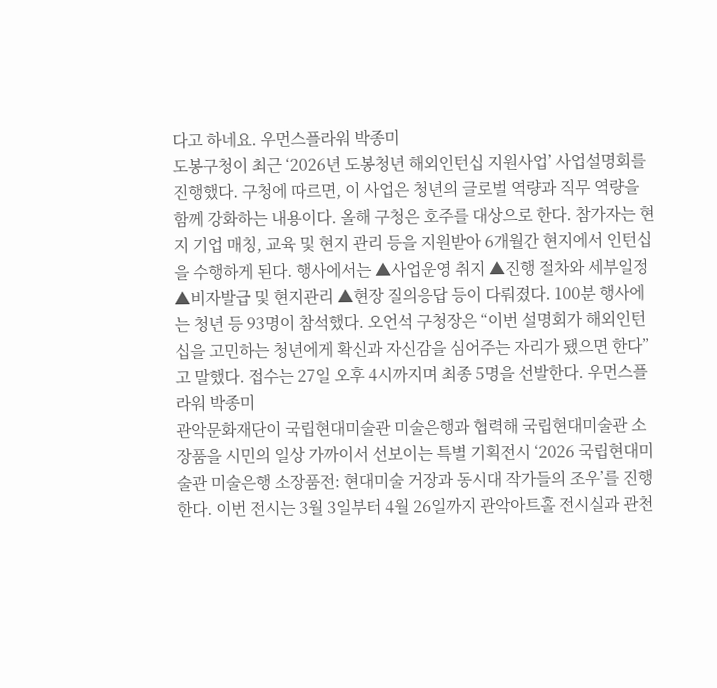다고 하네요. 우먼스플라워 박종미
도봉구청이 최근 ‘2026년 도봉청년 해외인턴십 지원사업’ 사업설명회를 진행했다. 구청에 따르면, 이 사업은 청년의 글로벌 역량과 직무 역량을 함께 강화하는 내용이다. 올해 구청은 호주를 대상으로 한다. 참가자는 현지 기업 매칭, 교육 및 현지 관리 등을 지원받아 6개월간 현지에서 인턴십을 수행하게 된다. 행사에서는 ▲사업운영 취지 ▲진행 절차와 세부일정 ▲비자발급 및 현지관리 ▲현장 질의응답 등이 다뤄졌다. 100분 행사에는 청년 등 93명이 참석했다. 오언석 구청장은 “이번 설명회가 해외인턴십을 고민하는 청년에게 확신과 자신감을 심어주는 자리가 됐으면 한다”고 말했다. 접수는 27일 오후 4시까지며 최종 5명을 선발한다. 우먼스플라워 박종미
관악문화재단이 국립현대미술관 미술은행과 협력해 국립현대미술관 소장품을 시민의 일상 가까이서 선보이는 특별 기획전시 ‘2026 국립현대미술관 미술은행 소장품전: 현대미술 거장과 동시대 작가들의 조우’를 진행한다. 이번 전시는 3월 3일부터 4월 26일까지 관악아트홀 전시실과 관천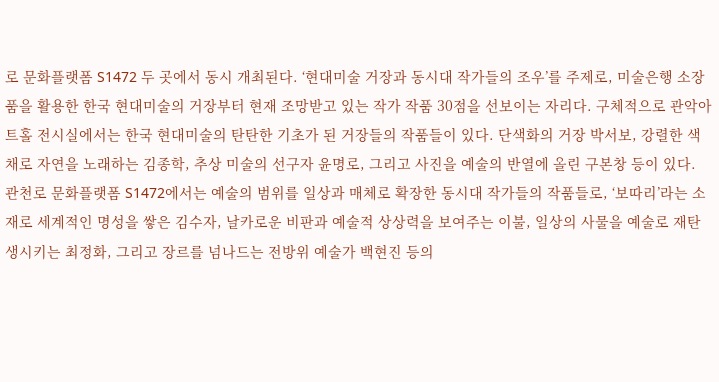로 문화플랫폼 S1472 두 곳에서 동시 개최된다. ‘현대미술 거장과 동시대 작가들의 조우’를 주제로, 미술은행 소장품을 활용한 한국 현대미술의 거장부터 현재 조망받고 있는 작가 작품 30점을 선보이는 자리다. 구체적으로 관악아트홀 전시실에서는 한국 현대미술의 탄탄한 기초가 된 거장들의 작품들이 있다. 단색화의 거장 박서보, 강렬한 색채로 자연을 노래하는 김종학, 추상 미술의 선구자 윤명로, 그리고 사진을 예술의 반열에 올린 구본창 등이 있다. 관천로 문화플랫폼 S1472에서는 예술의 범위를 일상과 매체로 확장한 동시대 작가들의 작품들로, ‘보따리’라는 소재로 세계적인 명성을 쌓은 김수자, 날카로운 비판과 예술적 상상력을 보여주는 이불, 일상의 사물을 예술로 재탄생시키는 최정화, 그리고 장르를 넘나드는 전방위 예술가 백현진 등의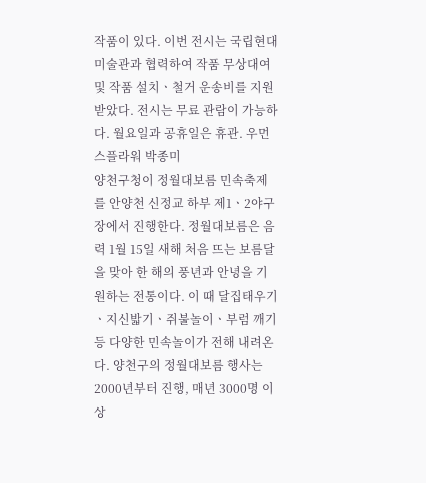작품이 있다. 이번 전시는 국립현대미술관과 협력하여 작품 무상대여 및 작품 설치ㆍ철거 운송비를 지원받았다. 전시는 무료 관람이 가능하다. 월요일과 공휴일은 휴관. 우먼스플라워 박종미
양천구청이 정월대보름 민속축제를 안양천 신정교 하부 제1ㆍ2야구장에서 진행한다. 정월대보름은 음력 1월 15일 새해 처음 뜨는 보름달을 맞아 한 해의 풍년과 안녕을 기원하는 전통이다. 이 때 달집태우기ㆍ지신밟기ㆍ쥐불놀이ㆍ부럼 깨기 등 다양한 민속놀이가 전해 내려온다. 양천구의 정월대보름 행사는 2000년부터 진행, 매년 3000명 이상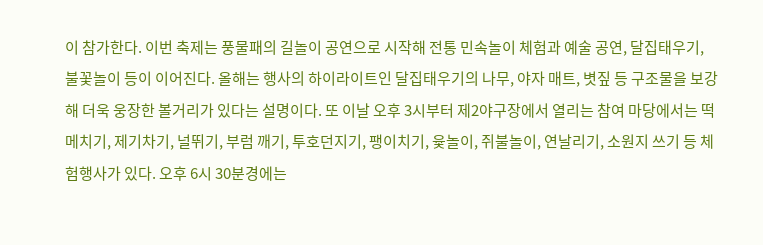이 참가한다. 이번 축제는 풍물패의 길놀이 공연으로 시작해 전통 민속놀이 체험과 예술 공연, 달집태우기, 불꽃놀이 등이 이어진다. 올해는 행사의 하이라이트인 달집태우기의 나무, 야자 매트, 볏짚 등 구조물을 보강해 더욱 웅장한 볼거리가 있다는 설명이다. 또 이날 오후 3시부터 제2야구장에서 열리는 참여 마당에서는 떡메치기, 제기차기, 널뛰기, 부럼 깨기, 투호던지기, 팽이치기, 윷놀이, 쥐불놀이, 연날리기, 소원지 쓰기 등 체험행사가 있다. 오후 6시 30분경에는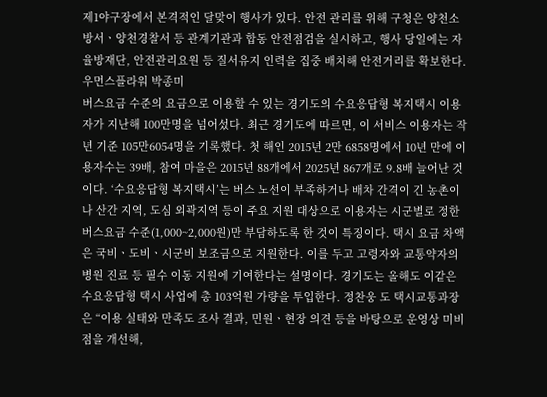제1야구장에서 본격적인 달맞이 행사가 있다. 안전 관리를 위해 구청은 양천소방서ㆍ양천경찰서 등 관계기관과 합동 안전점검을 실시하고, 행사 당일에는 자율방재단, 안전관리요원 등 질서유지 인력을 집중 배치해 안전거리를 확보한다. 우먼스플라워 박종미
버스요금 수준의 요금으로 이용할 수 있는 경기도의 수요응답형 복지택시 이용자가 지난해 100만명을 넘어섰다. 최근 경기도에 따르면, 이 서비스 이용자는 작년 기준 105만6054명을 기록했다. 첫 해인 2015년 2만 6858명에서 10년 만에 이용자수는 39배, 참여 마을은 2015년 88개에서 2025년 867개로 9.8배 늘어난 것이다. ‘수요응답형 복지택시’는 버스 노선이 부족하거나 배차 간격이 긴 농촌이나 산간 지역, 도심 외곽지역 등이 주요 지원 대상으로 이용자는 시군별로 정한 버스요금 수준(1,000~2,000원)만 부담하도록 한 것이 특징이다. 택시 요금 차액은 국비ㆍ도비ㆍ시군비 보조금으로 지원한다. 이를 두고 고령자와 교통약자의 병원 진료 등 필수 이동 지원에 기여한다는 설명이다. 경기도는 올해도 이같은 수요응답형 택시 사업에 총 103억원 가량을 투입한다. 정찬웅 도 택시교통과장은 “이용 실태와 만족도 조사 결과, 민원ㆍ현장 의견 등을 바탕으로 운영상 미비점을 개선해,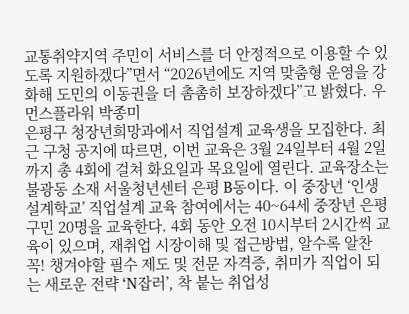교통취약지역 주민이 서비스를 더 안정적으로 이용할 수 있도록 지원하겠다”면서 “2026년에도 지역 맞춤형 운영을 강화해 도민의 이동권을 더 촘촘히 보장하겠다”고 밝혔다. 우먼스플라워 박종미
은평구 청장년희망과에서 직업설계 교육생을 모집한다. 최근 구청 공지에 따르면, 이번 교육은 3월 24일부터 4월 2일까지 총 4회에 걸쳐 화요일과 목요일에 열린다. 교육장소는 불광동 소재 서울청년센터 은평 B동이다. 이 중장년 ‘인생설계학교’ 직업설계 교육 참여에서는 40~64세 중장년 은평구민 20명을 교육한다. 4회 동안 오전 10시부터 2시간씩 교육이 있으며, 재취업 시장이해 및 접근방법, 알수록 알찬 꼭! 챙겨야할 필수 제도 및 전문 자격증, 취미가 직업이 되는 새로운 전략 ‘N잡러’, 착 붙는 취업성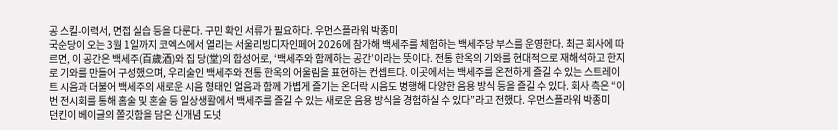공 스킬-이력서, 면접 실습 등을 다룬다. 구민 확인 서류가 필요하다. 우먼스플라워 박종미
국순당이 오는 3월 1일까지 코엑스에서 열리는 서울리빙디자인페어 2026에 참가해 백세주를 체험하는 백세주당 부스를 운영한다. 최근 회사에 따르면, 이 공간은 백세주(百歲酒)와 집 당(堂)의 합성어로, ‘백세주와 함께하는 공간’이라는 뜻이다. 전통 한옥의 기와를 현대적으로 재해석하고 한지로 기와를 만들어 구성했으며, 우리술인 백세주와 전통 한옥의 어울림을 표현하는 컨셉트다. 이곳에서는 백세주를 온전하게 즐길 수 있는 스트레이트 시음과 더불어 백세주의 새로운 시음 형태인 얼음과 함께 가볍게 즐기는 온더락 시음도 병행해 다양한 음용 방식 등을 즐길 수 있다. 회사 측은 “이번 전시회를 통해 홈술 및 혼술 등 일상생활에서 백세주를 즐길 수 있는 새로운 음용 방식을 경험하실 수 있다”라고 전했다. 우먼스플라워 박종미
던킨이 베이글의 쫄깃함을 담은 신개념 도넛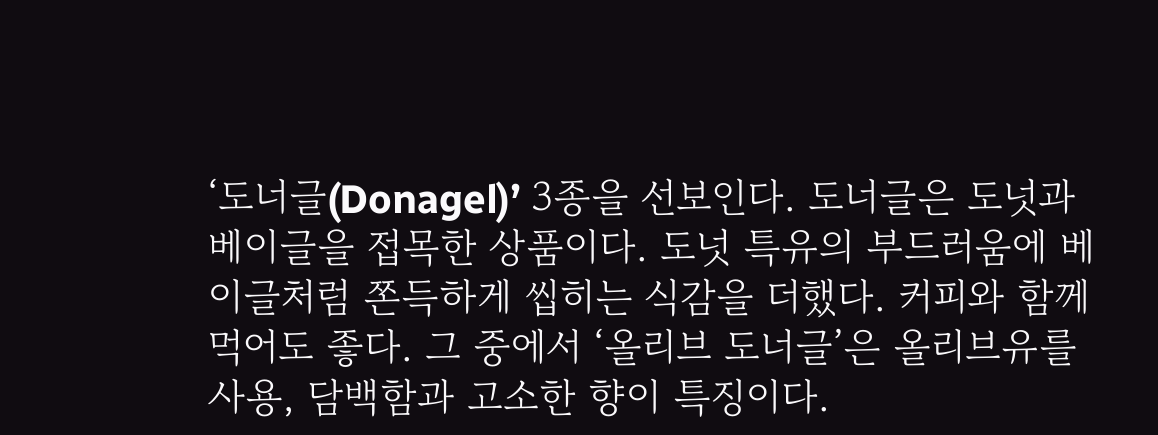‘도너글(Donagel)’ 3종을 선보인다. 도너글은 도넛과 베이글을 접목한 상품이다. 도넛 특유의 부드러움에 베이글처럼 쫀득하게 씹히는 식감을 더했다. 커피와 함께 먹어도 좋다. 그 중에서 ‘올리브 도너글’은 올리브유를 사용, 담백함과 고소한 향이 특징이다.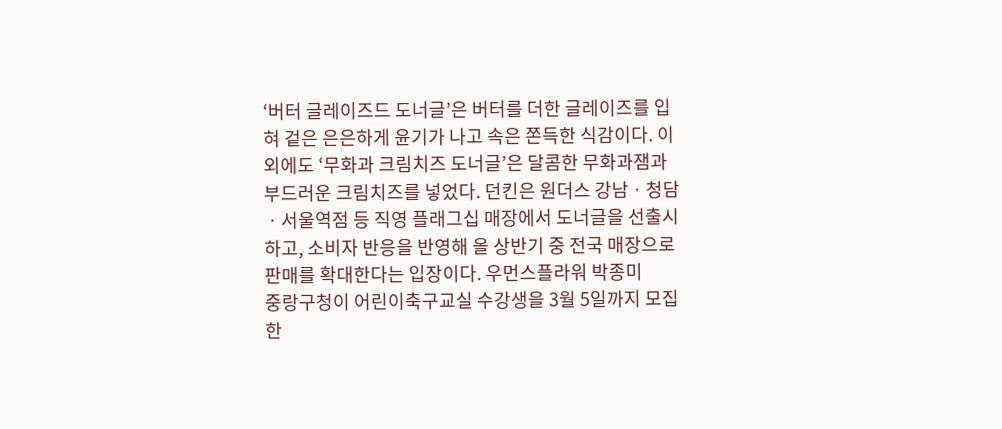‘버터 글레이즈드 도너글’은 버터를 더한 글레이즈를 입혀 겉은 은은하게 윤기가 나고 속은 쫀득한 식감이다. 이 외에도 ‘무화과 크림치즈 도너글’은 달콤한 무화과잼과 부드러운 크림치즈를 넣었다. 던킨은 원더스 강남ㆍ청담ㆍ서울역점 등 직영 플래그십 매장에서 도너글을 선출시하고, 소비자 반응을 반영해 올 상반기 중 전국 매장으로 판매를 확대한다는 입장이다. 우먼스플라워 박종미
중랑구청이 어린이축구교실 수강생을 3월 5일까지 모집한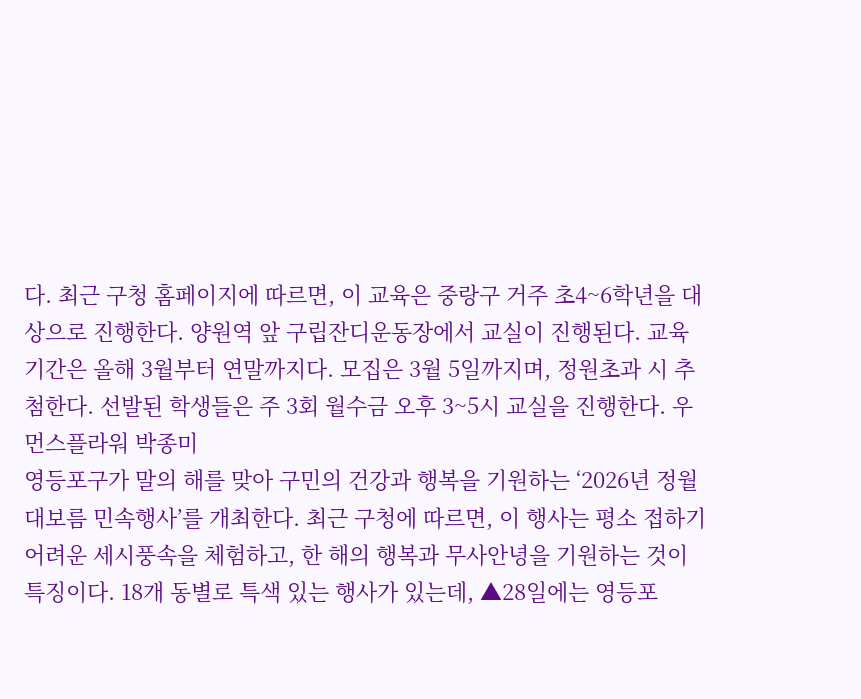다. 최근 구청 홈페이지에 따르면, 이 교육은 중랑구 거주 초4~6학년을 대상으로 진행한다. 양원역 앞 구립잔디운동장에서 교실이 진행된다. 교육 기간은 올해 3월부터 연말까지다. 모집은 3월 5일까지며, 정원초과 시 추첨한다. 선발된 학생들은 주 3회 월수금 오후 3~5시 교실을 진행한다. 우먼스플라워 박종미
영등포구가 말의 해를 맞아 구민의 건강과 행복을 기원하는 ‘2026년 정월대보름 민속행사’를 개최한다. 최근 구청에 따르면, 이 행사는 평소 접하기 어려운 세시풍속을 체험하고, 한 해의 행복과 무사안녕을 기원하는 것이 특징이다. 18개 동별로 특색 있는 행사가 있는데, ▲28일에는 영등포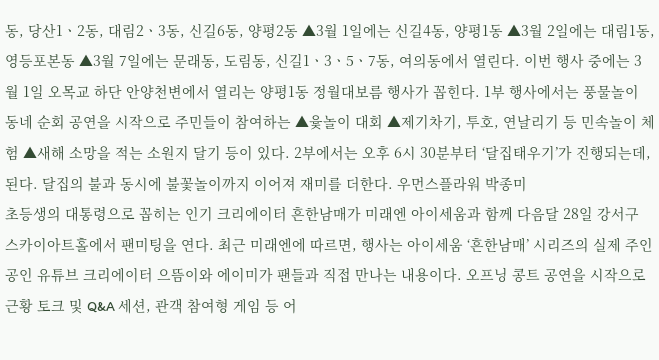동, 당산1ㆍ2동, 대림2ㆍ3동, 신길6동, 양평2동 ▲3월 1일에는 신길4동, 양평1동 ▲3월 2일에는 대림1동, 영등포본동 ▲3월 7일에는 문래동, 도림동, 신길1ㆍ3ㆍ5ㆍ7동, 여의동에서 열린다. 이번 행사 중에는 3월 1일 오목교 하단 안양천변에서 열리는 양평1동 정월대보름 행사가 꼽힌다. 1부 행사에서는 풍물놀이 동네 순회 공연을 시작으로 주민들이 참여하는 ▲윷놀이 대회 ▲제기차기, 투호, 연날리기 등 민속놀이 체험 ▲새해 소망을 적는 소원지 달기 등이 있다. 2부에서는 오후 6시 30분부터 ‘달집태우기’가 진행되는데, 된다. 달집의 불과 동시에 불꽃놀이까지 이어져 재미를 더한다. 우먼스플라워 박종미
초등생의 대통령으로 꼽히는 인기 크리에이터 흔한남매가 미래엔 아이세움과 함께 다음달 28일 강서구 스카이아트홀에서 팬미팅을 연다. 최근 미래엔에 따르면, 행사는 아이세움 ‘흔한남매’ 시리즈의 실제 주인공인 유튜브 크리에이터 으뜸이와 에이미가 팬들과 직접 만나는 내용이다. 오프닝 콩트 공연을 시작으로 근황 토크 및 Q&A 세션, 관객 참여형 게임 등 어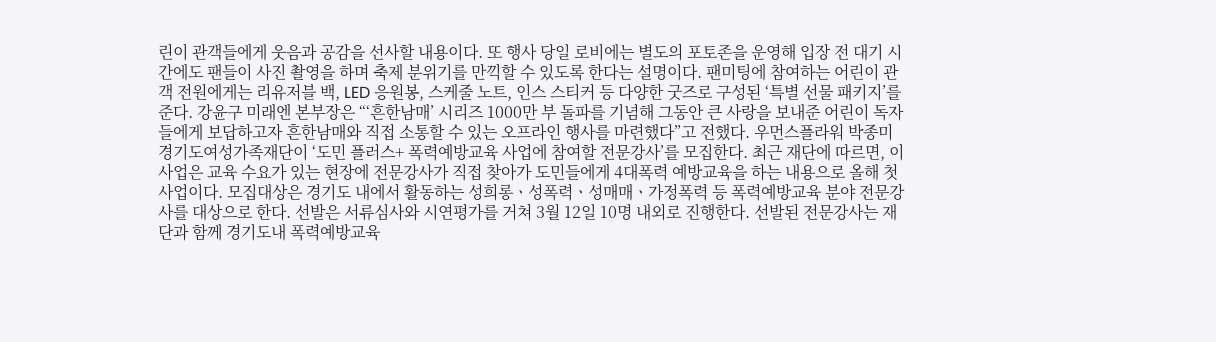린이 관객들에게 웃음과 공감을 선사할 내용이다. 또 행사 당일 로비에는 별도의 포토존을 운영해 입장 전 대기 시간에도 팬들이 사진 촬영을 하며 축제 분위기를 만끽할 수 있도록 한다는 설명이다. 팬미팅에 참여하는 어린이 관객 전원에게는 리유저블 백, LED 응원봉, 스케줄 노트, 인스 스티커 등 다양한 굿즈로 구성된 ‘특별 선물 패키지’를 준다. 강윤구 미래엔 본부장은 “‘흔한남매’ 시리즈 1000만 부 돌파를 기념해 그동안 큰 사랑을 보내준 어린이 독자들에게 보답하고자 흔한남매와 직접 소통할 수 있는 오프라인 행사를 마련했다”고 전했다. 우먼스플라워 박종미
경기도여성가족재단이 ‘도민 플러스+ 폭력예방교육 사업에 참여할 전문강사’를 모집한다. 최근 재단에 따르면, 이 사업은 교육 수요가 있는 현장에 전문강사가 직접 찾아가 도민들에게 4대폭력 예방교육을 하는 내용으로 올해 첫 사업이다. 모집대상은 경기도 내에서 활동하는 성희롱ㆍ성폭력ㆍ성매매ㆍ가정폭력 등 폭력예방교육 분야 전문강사를 대상으로 한다. 선발은 서류심사와 시연평가를 거쳐 3월 12일 10명 내외로 진행한다. 선발된 전문강사는 재단과 함께 경기도내 폭력예방교육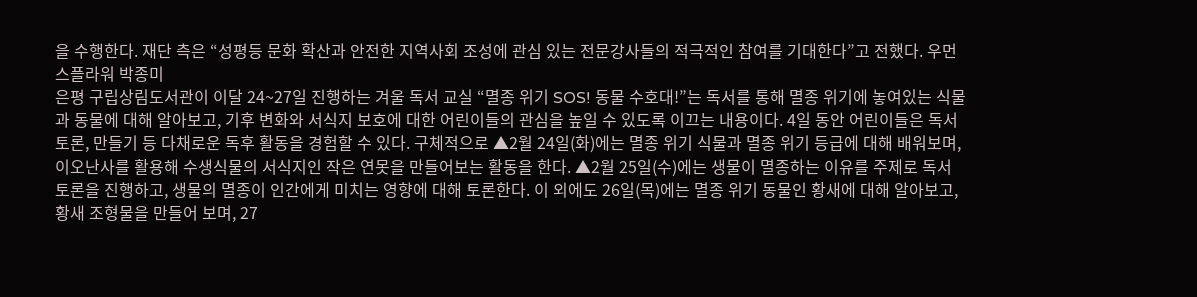을 수행한다. 재단 측은 “성평등 문화 확산과 안전한 지역사회 조성에 관심 있는 전문강사들의 적극적인 참여를 기대한다”고 전했다. 우먼스플라워 박종미
은평 구립상림도서관이 이달 24~27일 진행하는 겨울 독서 교실 “멸종 위기 SOS! 동물 수호대!”는 독서를 통해 멸종 위기에 놓여있는 식물과 동물에 대해 알아보고, 기후 변화와 서식지 보호에 대한 어린이들의 관심을 높일 수 있도록 이끄는 내용이다. 4일 동안 어린이들은 독서 토론, 만들기 등 다채로운 독후 활동을 경험할 수 있다. 구체적으로 ▲2월 24일(화)에는 멸종 위기 식물과 멸종 위기 등급에 대해 배워보며, 이오난사를 활용해 수생식물의 서식지인 작은 연못을 만들어보는 활동을 한다. ▲2월 25일(수)에는 생물이 멸종하는 이유를 주제로 독서 토론을 진행하고, 생물의 멸종이 인간에게 미치는 영향에 대해 토론한다. 이 외에도 26일(목)에는 멸종 위기 동물인 황새에 대해 알아보고, 황새 조형물을 만들어 보며, 27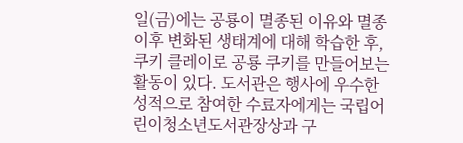일(금)에는 공룡이 멸종된 이유와 멸종 이후 변화된 생태계에 대해 학습한 후, 쿠키 클레이로 공룡 쿠키를 만들어보는 활동이 있다. 도서관은 행사에 우수한 성적으로 참여한 수료자에게는 국립어린이청소년도서관장상과 구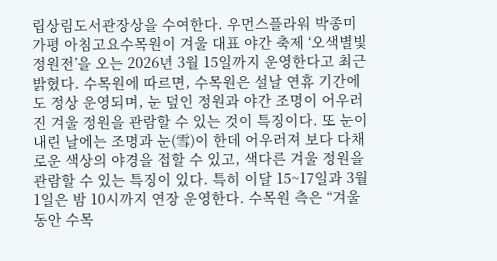립상림도서관장상을 수여한다. 우먼스플라워 박종미
가평 아침고요수목원이 겨울 대표 야간 축제 ‘오색별빛정원전’을 오는 2026년 3월 15일까지 운영한다고 최근 밝혔다. 수목원에 따르면, 수목원은 설날 연휴 기간에도 정상 운영되며, 눈 덮인 정원과 야간 조명이 어우러진 겨울 정원을 관람할 수 있는 것이 특징이다. 또 눈이 내린 날에는 조명과 눈(雪)이 한데 어우러져 보다 다채로운 색상의 야경을 접할 수 있고, 색다른 겨울 정원을 관람할 수 있는 특징이 있다. 특히 이달 15~17일과 3월 1일은 밤 10시까지 연장 운영한다. 수목원 측은 “겨울 동안 수목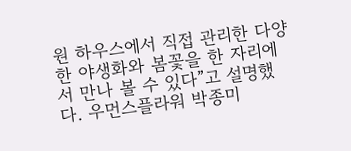원 하우스에서 직접 관리한 다양한 야생화와 봄꽃을 한 자리에서 만나 볼 수 있다”고 설명했다. 우먼스플라워 박종미